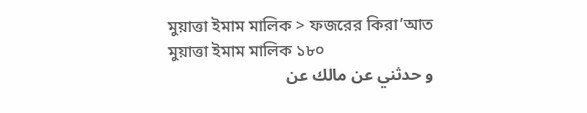মুয়াত্তা ইমাম মালিক > ফজরের কিরা’আত
মুয়াত্তা ইমাম মালিক ১৮০
و حدثني عن مالك عن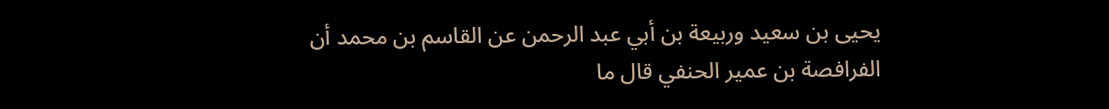يحيى بن سعيد وربيعة بن أبي عبد الرحمن عن القاسم بن محمد أن الفرافصة بن عمير الحنفي قال ما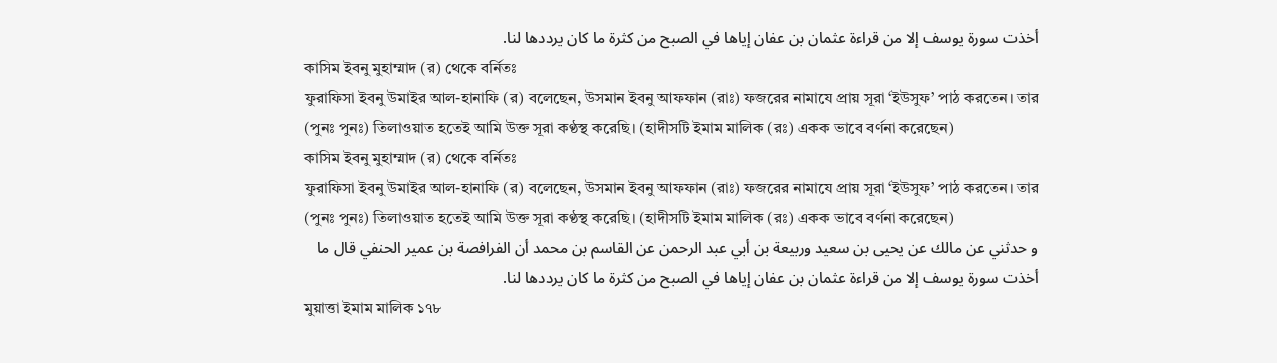أخذت سورة يوسف إلا من قراءة عثمان بن عفان إياها في الصبح من كثرة ما كان يرددها لنا.
কাসিম ইবনু মুহাম্মাদ (র) থেকে বর্নিতঃ
ফুরাফিসা ইবনু উমাইর আল-হানাফি (র) বলেছেন, উসমান ইবনু আফফান (রাঃ) ফজরের নামাযে প্রায় সূরা ‘ইউসুফ’ পাঠ করতেন। তার (পুনঃ পুনঃ) তিলাওয়াত হতেই আমি উক্ত সূরা কণ্ঠস্থ করেছি। (হাদীসটি ইমাম মালিক (রঃ) একক ভাবে বর্ণনা করেছেন)
কাসিম ইবনু মুহাম্মাদ (র) থেকে বর্নিতঃ
ফুরাফিসা ইবনু উমাইর আল-হানাফি (র) বলেছেন, উসমান ইবনু আফফান (রাঃ) ফজরের নামাযে প্রায় সূরা ‘ইউসুফ’ পাঠ করতেন। তার (পুনঃ পুনঃ) তিলাওয়াত হতেই আমি উক্ত সূরা কণ্ঠস্থ করেছি। (হাদীসটি ইমাম মালিক (রঃ) একক ভাবে বর্ণনা করেছেন)
و حدثني عن مالك عن يحيى بن سعيد وربيعة بن أبي عبد الرحمن عن القاسم بن محمد أن الفرافصة بن عمير الحنفي قال ما أخذت سورة يوسف إلا من قراءة عثمان بن عفان إياها في الصبح من كثرة ما كان يرددها لنا.
মুয়াত্তা ইমাম মালিক ১৭৮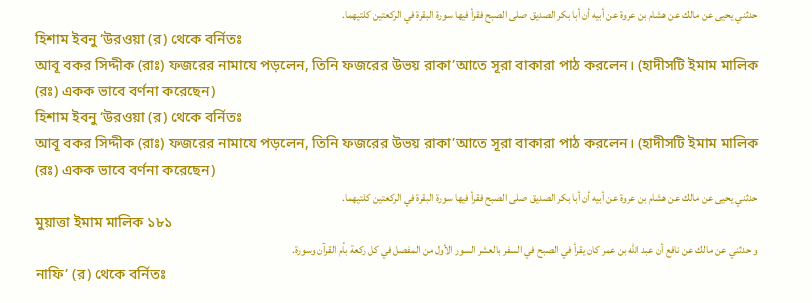حدثني يحيى عن مالك عن هشام بن عروة عن أبيه أن أبا بكر الصديق صلى الصبح فقرأ فيها سورة البقرة في الركعتين كلتيهما.
হিশাম ইবনু ‘উরওয়া (র) থেকে বর্নিতঃ
আবূ বকর সিদ্দীক (রাঃ) ফজরের নামাযে পড়লেন, তিনি ফজরের উভয় রাকা’আতে সূরা বাকারা পাঠ করলেন। (হাদীসটি ইমাম মালিক (রঃ) একক ভাবে বর্ণনা করেছেন)
হিশাম ইবনু ‘উরওয়া (র) থেকে বর্নিতঃ
আবূ বকর সিদ্দীক (রাঃ) ফজরের নামাযে পড়লেন, তিনি ফজরের উভয় রাকা’আতে সূরা বাকারা পাঠ করলেন। (হাদীসটি ইমাম মালিক (রঃ) একক ভাবে বর্ণনা করেছেন)
حدثني يحيى عن مالك عن هشام بن عروة عن أبيه أن أبا بكر الصديق صلى الصبح فقرأ فيها سورة البقرة في الركعتين كلتيهما.
মুয়াত্তা ইমাম মালিক ১৮১
و حدثني عن مالك عن نافع أن عبد الله بن عمر كان يقرأ في الصبح في السفر بالعشر السور الأول من المفصل في كل ركعة بأم القرآن وسورة.
নাফি’ (র) থেকে বর্নিতঃ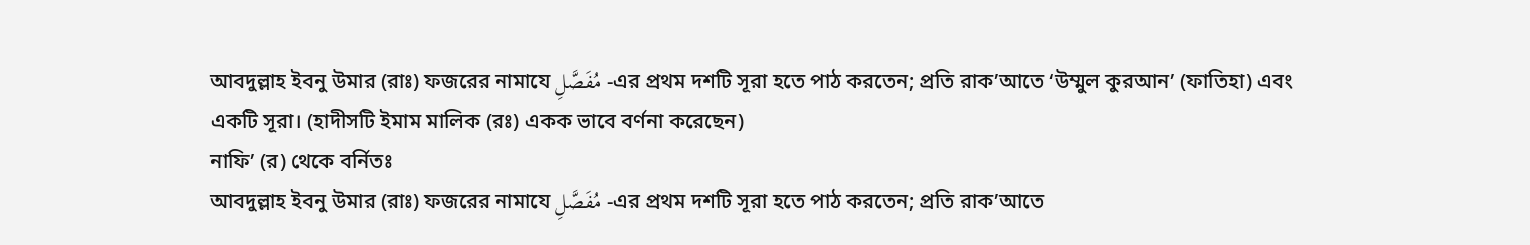আবদুল্লাহ ইবনু উমার (রাঃ) ফজরের নামাযে مُفَصَّلِ -এর প্রথম দশটি সূরা হতে পাঠ করতেন; প্রতি রাক’আতে ‘উম্মুল কুরআন’ (ফাতিহা) এবং একটি সূরা। (হাদীসটি ইমাম মালিক (রঃ) একক ভাবে বর্ণনা করেছেন)
নাফি’ (র) থেকে বর্নিতঃ
আবদুল্লাহ ইবনু উমার (রাঃ) ফজরের নামাযে مُفَصَّلِ -এর প্রথম দশটি সূরা হতে পাঠ করতেন; প্রতি রাক’আতে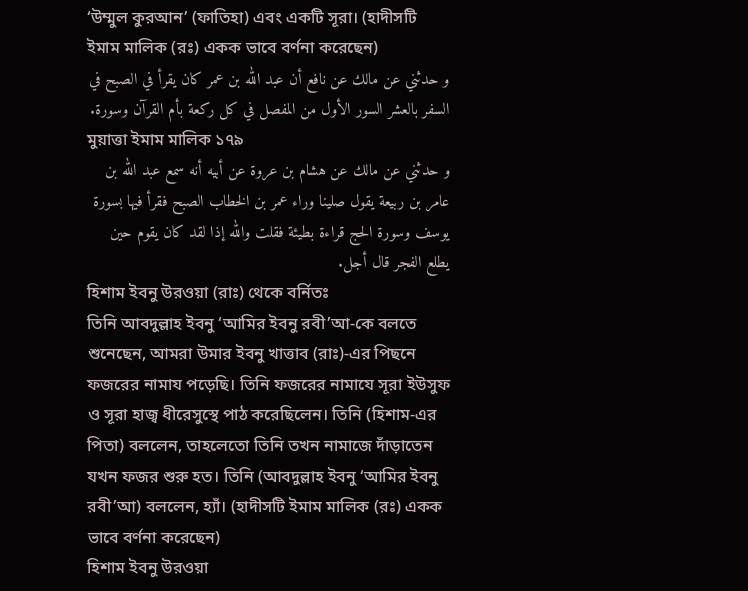‘উম্মুল কুরআন’ (ফাতিহা) এবং একটি সূরা। (হাদীসটি ইমাম মালিক (রঃ) একক ভাবে বর্ণনা করেছেন)
و حدثني عن مالك عن نافع أن عبد الله بن عمر كان يقرأ في الصبح في السفر بالعشر السور الأول من المفصل في كل ركعة بأم القرآن وسورة.
মুয়াত্তা ইমাম মালিক ১৭৯
و حدثني عن مالك عن هشام بن عروة عن أبيه أنه سمع عبد الله بن عامر بن ربيعة يقول صلينا وراء عمر بن الخطاب الصبح فقرأ فيها بسورة يوسف وسورة الحج قراءة بطيئة فقلت والله إذا لقد كان يقوم حين يطلع الفجر قال أجل.
হিশাম ইবনু উরওয়া (রাঃ) থেকে বর্নিতঃ
তিনি আবদুল্লাহ ইবনু ‘আমির ইবনু রবী’আ-কে বলতে শুনেছেন, আমরা উমার ইবনু খাত্তাব (রাঃ)-এর পিছনে ফজরের নামায পড়েছি। তিনি ফজরের নামাযে সূরা ইউসুফ ও সূরা হাজ্ব ধীরেসুস্থে পাঠ করেছিলেন। তিনি (হিশাম-এর পিতা) বললেন, তাহলেতো তিনি তখন নামাজে দাঁড়াতেন যখন ফজর শুরু হত। তিনি (আবদুল্লাহ ইবনু ‘আমির ইবনু রবী’আ) বললেন, হ্যাঁ। (হাদীসটি ইমাম মালিক (রঃ) একক ভাবে বর্ণনা করেছেন)
হিশাম ইবনু উরওয়া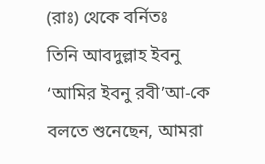(রাঃ) থেকে বর্নিতঃ
তিনি আবদুল্লাহ ইবনু ‘আমির ইবনু রবী’আ-কে বলতে শুনেছেন, আমরা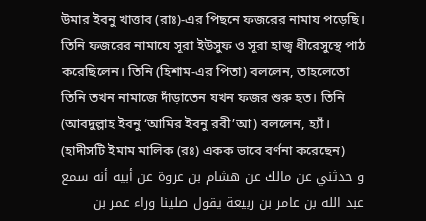উমার ইবনু খাত্তাব (রাঃ)-এর পিছনে ফজরের নামায পড়েছি। তিনি ফজরের নামাযে সূরা ইউসুফ ও সূরা হাজ্ব ধীরেসুস্থে পাঠ করেছিলেন। তিনি (হিশাম-এর পিতা) বললেন, তাহলেতো তিনি তখন নামাজে দাঁড়াতেন যখন ফজর শুরু হত। তিনি (আবদুল্লাহ ইবনু ‘আমির ইবনু রবী’আ) বললেন, হ্যাঁ। (হাদীসটি ইমাম মালিক (রঃ) একক ভাবে বর্ণনা করেছেন)
و حدثني عن مالك عن هشام بن عروة عن أبيه أنه سمع عبد الله بن عامر بن ربيعة يقول صلينا وراء عمر بن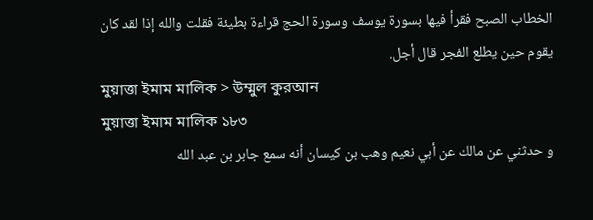الخطاب الصبح فقرأ فيها بسورة يوسف وسورة الحج قراءة بطيئة فقلت والله إذا لقد كان يقوم حين يطلع الفجر قال أجل.
মুয়াত্তা ইমাম মালিক > উম্মুল কুরআন
মুয়াত্তা ইমাম মালিক ১৮৩
و حدثني عن مالك عن أبي نعيم وهب بن كيسان أنه سمع جابر بن عبد الله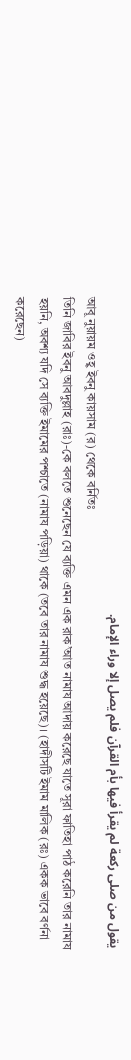يقول من صلى ركعة لم يقرأ فيها بأم القرآن فلم يصل إلا وراء الإمام.
আবূ নুয়ায়ম ওহ্ব ইবনু কায়সাম (র) থেকে বর্নিতঃ
তিনি জাবির ইবনু আবদুল্লাহ (রাঃ)-কে বলতে শুনেছেন যে ব্যক্তি এমন এক রাক’আত নামায আদায় করেছে যাতে সূরা ফাতিহা পাঠ করেনি তার নামায হয়নি, অবশ্য যদি সে ব্যক্তি ইমামের পশ্চাতে (নামায পড়িয়া) থাকে (তবে তার নামায শুদ্ধ হয়েছে)। (হাদীসটি ইমাম মালিক (রঃ) একক ভাবে বর্ণনা করেছেন)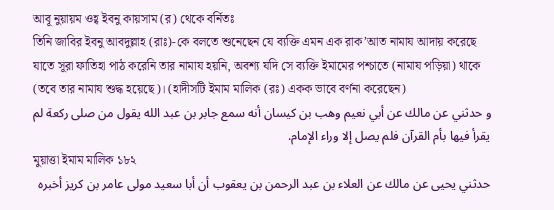আবূ নুয়ায়ম ওহ্ব ইবনু কায়সাম (র) থেকে বর্নিতঃ
তিনি জাবির ইবনু আবদুল্লাহ (রাঃ)-কে বলতে শুনেছেন যে ব্যক্তি এমন এক রাক’আত নামায আদায় করেছে যাতে সূরা ফাতিহা পাঠ করেনি তার নামায হয়নি, অবশ্য যদি সে ব্যক্তি ইমামের পশ্চাতে (নামায পড়িয়া) থাকে (তবে তার নামায শুদ্ধ হয়েছে)। (হাদীসটি ইমাম মালিক (রঃ) একক ভাবে বর্ণনা করেছেন)
و حدثني عن مالك عن أبي نعيم وهب بن كيسان أنه سمع جابر بن عبد الله يقول من صلى ركعة لم يقرأ فيها بأم القرآن فلم يصل إلا وراء الإمام.
মুয়াত্তা ইমাম মালিক ১৮২
حدثني يحيى عن مالك عن العلاء بن عبد الرحمن بن يعقوب أن أبا سعيد مولى عامر بن كريز أخبره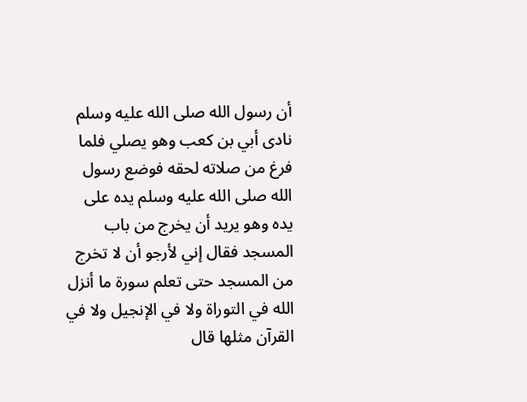أن رسول الله صلى الله عليه وسلم نادى أبي بن كعب وهو يصلي فلما فرغ من صلاته لحقه فوضع رسول الله صلى الله عليه وسلم يده على يده وهو يريد أن يخرج من باب المسجد فقال إني لأرجو أن لا تخرج من المسجد حتى تعلم سورة ما أنزل الله في التوراة ولا في الإنجيل ولا في القرآن مثلها قال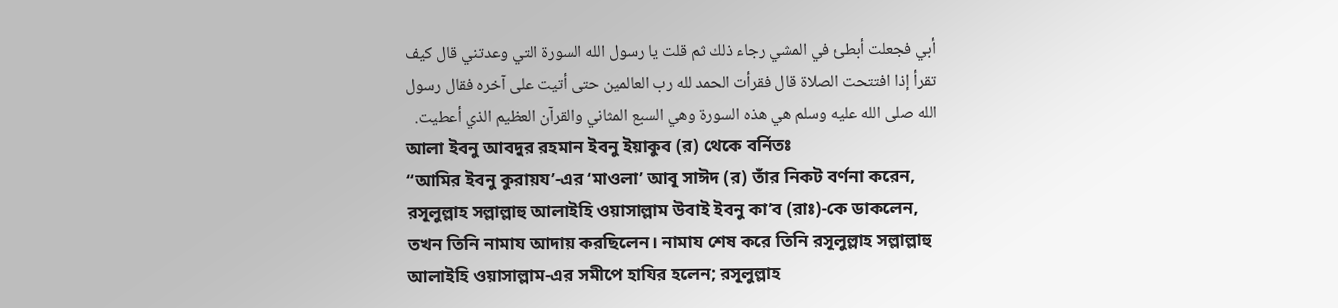أبي فجعلت أبطئ في المشي رجاء ذلك ثم قلت يا رسول الله السورة التي وعدتني قال كيف تقرأ إذا افتتحت الصلاة قال فقرأت الحمد لله رب العالمين حتى أتيت على آخره فقال رسول الله صلى الله عليه وسلم هي هذه السورة وهي السبع المثاني والقرآن العظيم الذي أعطيت.
আলা ইবনু আবদুর রহমান ইবনু ইয়াকুব (র) থেকে বর্নিতঃ
“আমির ইবনু কুরায়য’-এর ‘মাওলা’ আবূ সাঈদ (র) তাঁর নিকট বর্ণনা করেন, রসূলুল্লাহ সল্লাল্লাহু আলাইহি ওয়াসাল্লাম উবাই ইবনু কা’ব (রাঃ)-কে ডাকলেন, তখন তিনি নামায আদায় করছিলেন। নামায শেষ করে তিনি রসূলুল্লাহ সল্লাল্লাহু আলাইহি ওয়াসাল্লাম-এর সমীপে হাযির হলেন; রসূলুল্লাহ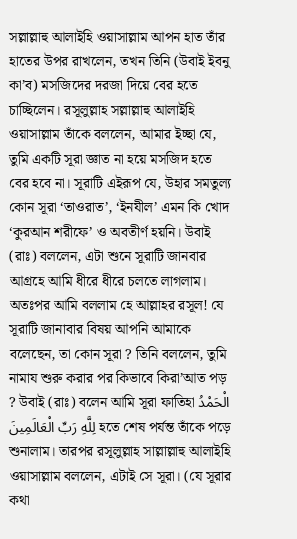সল্লাল্লাহু আলাইহি ওয়াসাল্লাম আপন হাত তাঁর হাতের উপর রাখলেন, তখন তিনি (উবাই ইবনু কা’ব) মসজিদের দরজা দিয়ে বের হতে চাচ্ছিলেন। রসূলুল্লাহ সল্লাল্লাহু আলাইহি ওয়াসাল্লাম তাঁকে বললেন, আমার ইচ্ছা যে, তুমি একটি সূরা জ্ঞাত না হয়ে মসজিদ হতে বের হবে না। সূরাটি এইরূপ যে, উহার সমতুল্য কোন সূরা ‘তাওরাত’, ‘ইনযীল’ এমন কি খোদ ‘কুরআন শরীফে’ ও অবতীর্ণ হয়নি। উবাই (রাঃ) বললেন, এটা শুনে সূরাটি জানবার আগ্রহে আমি ধীরে ধীরে চলতে লাগলাম। অতঃপর আমি বললাম হে আল্লাহর রসূল! যে সূরাটি জানাবার বিষয় আপনি আমাকে বলেছেন, তা কোন সূরা ? তিনি বললেন, তুমি নামায শুরু করার পর কিভাবে কিরা’আত পড় ? উবাই (রাঃ) বলেন আমি সূরা ফাতিহা الْحَمْدُ لِلَّهِ رَبِّ الْعَالَمِينَ হতে শেষ পর্যন্ত তাঁকে পড়ে শুনালাম। তারপর রসূলুল্লাহ সাল্লাল্লাহু আলাইহি ওয়াসাল্লাম বললেন, এটাই সে সূরা। (যে সূরার কথা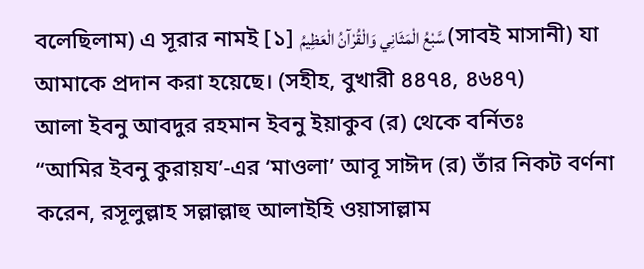বলেছিলাম) এ সূরার নামই [১] سَّبْعُ الْمَثَانِي وَالْقُرْآنُ الْعَظِيمُ (সাবই মাসানী) যা আমাকে প্রদান করা হয়েছে। (সহীহ, বুখারী ৪৪৭৪, ৪৬৪৭)
আলা ইবনু আবদুর রহমান ইবনু ইয়াকুব (র) থেকে বর্নিতঃ
“আমির ইবনু কুরায়য’-এর ‘মাওলা’ আবূ সাঈদ (র) তাঁর নিকট বর্ণনা করেন, রসূলুল্লাহ সল্লাল্লাহু আলাইহি ওয়াসাল্লাম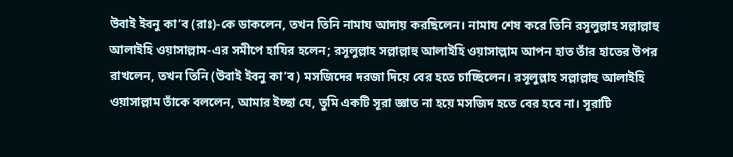উবাই ইবনু কা’ব (রাঃ)-কে ডাকলেন, তখন তিনি নামায আদায় করছিলেন। নামায শেষ করে তিনি রসূলুল্লাহ সল্লাল্লাহু আলাইহি ওয়াসাল্লাম-এর সমীপে হাযির হলেন; রসূলুল্লাহ সল্লাল্লাহু আলাইহি ওয়াসাল্লাম আপন হাত তাঁর হাতের উপর রাখলেন, তখন তিনি (উবাই ইবনু কা’ব) মসজিদের দরজা দিয়ে বের হতে চাচ্ছিলেন। রসূলুল্লাহ সল্লাল্লাহু আলাইহি ওয়াসাল্লাম তাঁকে বললেন, আমার ইচ্ছা যে, তুমি একটি সূরা জ্ঞাত না হয়ে মসজিদ হতে বের হবে না। সূরাটি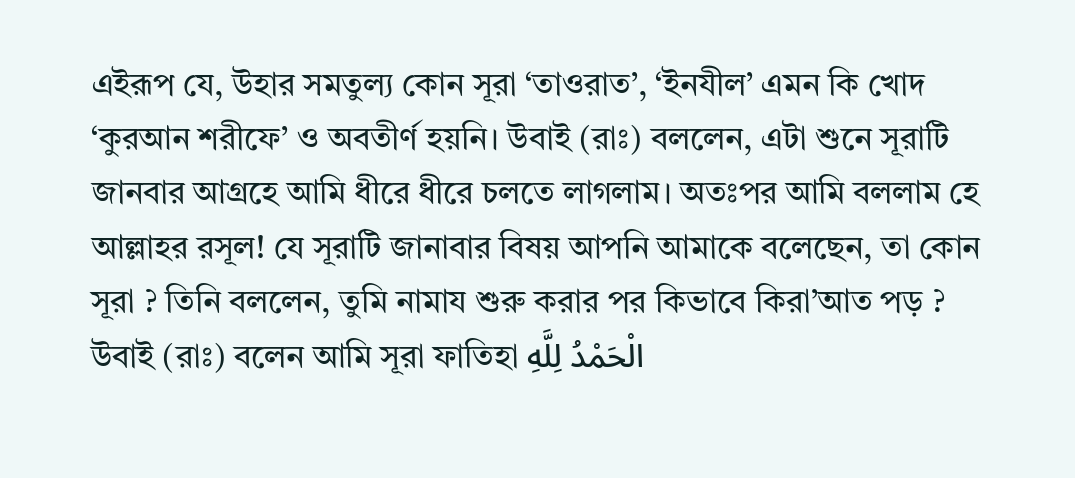এইরূপ যে, উহার সমতুল্য কোন সূরা ‘তাওরাত’, ‘ইনযীল’ এমন কি খোদ ‘কুরআন শরীফে’ ও অবতীর্ণ হয়নি। উবাই (রাঃ) বললেন, এটা শুনে সূরাটি জানবার আগ্রহে আমি ধীরে ধীরে চলতে লাগলাম। অতঃপর আমি বললাম হে আল্লাহর রসূল! যে সূরাটি জানাবার বিষয় আপনি আমাকে বলেছেন, তা কোন সূরা ? তিনি বললেন, তুমি নামায শুরু করার পর কিভাবে কিরা’আত পড় ? উবাই (রাঃ) বলেন আমি সূরা ফাতিহা الْحَمْدُ لِلَّهِ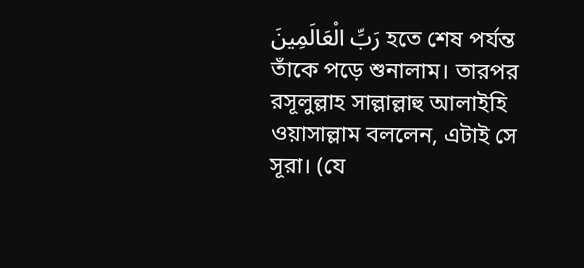رَبِّ الْعَالَمِينَ হতে শেষ পর্যন্ত তাঁকে পড়ে শুনালাম। তারপর রসূলুল্লাহ সাল্লাল্লাহু আলাইহি ওয়াসাল্লাম বললেন, এটাই সে সূরা। (যে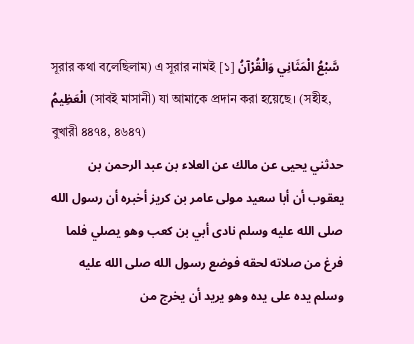সূরার কথা বলেছিলাম) এ সূরার নামই [১] سَّبْعُ الْمَثَانِي وَالْقُرْآنُ الْعَظِيمُ (সাবই মাসানী) যা আমাকে প্রদান করা হয়েছে। (সহীহ, বুখারী ৪৪৭৪, ৪৬৪৭)
حدثني يحيى عن مالك عن العلاء بن عبد الرحمن بن يعقوب أن أبا سعيد مولى عامر بن كريز أخبره أن رسول الله صلى الله عليه وسلم نادى أبي بن كعب وهو يصلي فلما فرغ من صلاته لحقه فوضع رسول الله صلى الله عليه وسلم يده على يده وهو يريد أن يخرج من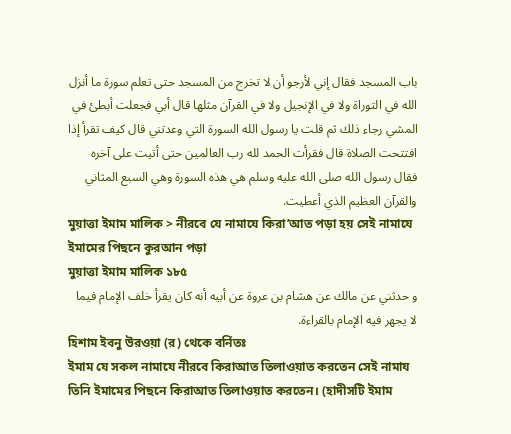باب المسجد فقال إني لأرجو أن لا تخرج من المسجد حتى تعلم سورة ما أنزل الله في التوراة ولا في الإنجيل ولا في القرآن مثلها قال أبي فجعلت أبطئ في المشي رجاء ذلك ثم قلت يا رسول الله السورة التي وعدتني قال كيف تقرأ إذا افتتحت الصلاة قال فقرأت الحمد لله رب العالمين حتى أتيت على آخره فقال رسول الله صلى الله عليه وسلم هي هذه السورة وهي السبع المثاني والقرآن العظيم الذي أعطيت.
মুয়াত্তা ইমাম মালিক > নীরবে যে নামাযে কিরা’আত পড়া হয় সেই নামাযে ইমামের পিছনে কুরআন পড়া
মুয়াত্তা ইমাম মালিক ১৮৫
و حدثني عن مالك عن هشام بن عروة عن أبيه أنه كان يقرأ خلف الإمام فيما لا يجهر فيه الإمام بالقراءة.
হিশাম ইবনু উরওয়া (র) থেকে বর্নিতঃ
ইমাম যে সকল নামাযে নীরবে কিরাআত তিলাওয়াত করতেন সেই নামায তিনি ইমামের পিছনে কিরাআত তিলাওয়াত করতেন। (হাদীসটি ইমাম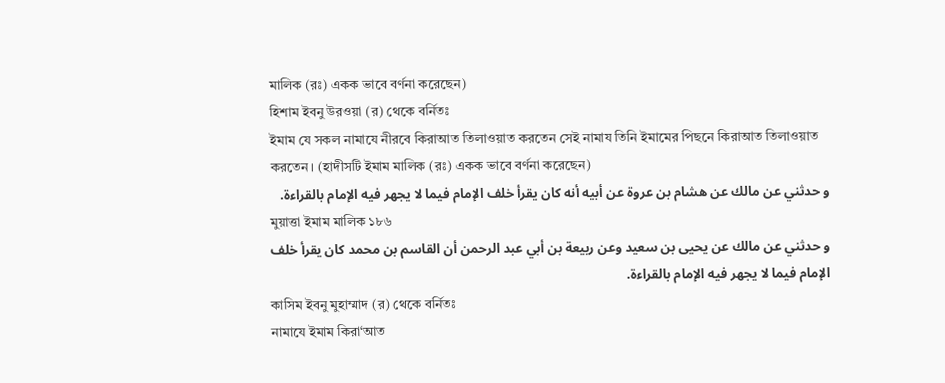মালিক (রঃ) একক ভাবে বর্ণনা করেছেন)
হিশাম ইবনু উরওয়া (র) থেকে বর্নিতঃ
ইমাম যে সকল নামাযে নীরবে কিরাআত তিলাওয়াত করতেন সেই নামায তিনি ইমামের পিছনে কিরাআত তিলাওয়াত করতেন। (হাদীসটি ইমাম মালিক (রঃ) একক ভাবে বর্ণনা করেছেন)
و حدثني عن مالك عن هشام بن عروة عن أبيه أنه كان يقرأ خلف الإمام فيما لا يجهر فيه الإمام بالقراءة.
মুয়াত্তা ইমাম মালিক ১৮৬
و حدثني عن مالك عن يحيى بن سعيد وعن ربيعة بن أبي عبد الرحمن أن القاسم بن محمد كان يقرأ خلف الإمام فيما لا يجهر فيه الإمام بالقراءة.
কাসিম ইবনু মুহাম্মাদ (র) থেকে বর্নিতঃ
নামাযে ইমাম কিরা‘আত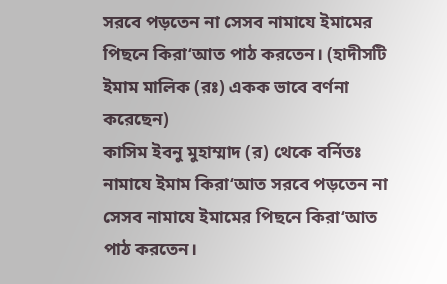সরবে পড়তেন না সেসব নামাযে ইমামের পিছনে কিরা‘আত পাঠ করতেন। (হাদীসটি ইমাম মালিক (রঃ) একক ভাবে বর্ণনা করেছেন)
কাসিম ইবনু মুহাম্মাদ (র) থেকে বর্নিতঃ
নামাযে ইমাম কিরা‘আত সরবে পড়তেন না সেসব নামাযে ইমামের পিছনে কিরা‘আত পাঠ করতেন।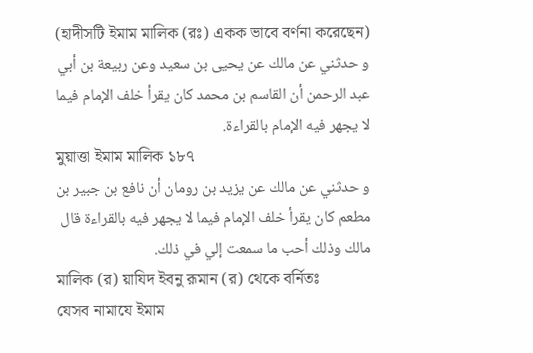(হাদীসটি ইমাম মালিক (রঃ) একক ভাবে বর্ণনা করেছেন)
و حدثني عن مالك عن يحيى بن سعيد وعن ربيعة بن أبي عبد الرحمن أن القاسم بن محمد كان يقرأ خلف الإمام فيما لا يجهر فيه الإمام بالقراءة.
মুয়াত্তা ইমাম মালিক ১৮৭
و حدثني عن مالك عن يزيد بن رومان أن نافع بن جبير بن مطعم كان يقرأ خلف الإمام فيما لا يجهر فيه بالقراءة قال مالك وذلك أحب ما سمعت إلي في ذلك.
মালিক (র) য়াযিদ ইবনু রূমান (র) থেকে বর্নিতঃ
যেসব নামাযে ইমাম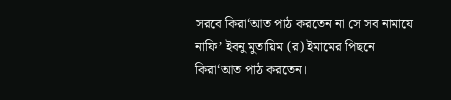সরবে কিরা‘আত পাঠ করতেন না সে সব নামাযে নাফি’ ইবনু মুতায়িম (র) ইমামের পিছনে কিরা‘আত পাঠ করতেন।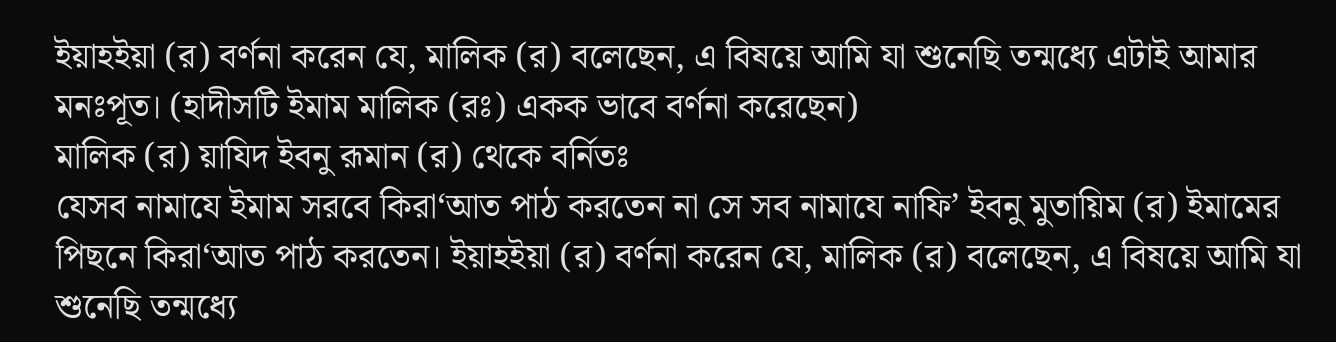ইয়াহইয়া (র) বর্ণনা করেন যে, মালিক (র) বলেছেন, এ বিষয়ে আমি যা শুনেছি তন্মধ্যে এটাই আমার মনঃপূত। (হাদীসটি ইমাম মালিক (রঃ) একক ভাবে বর্ণনা করেছেন)
মালিক (র) য়াযিদ ইবনু রূমান (র) থেকে বর্নিতঃ
যেসব নামাযে ইমাম সরবে কিরা‘আত পাঠ করতেন না সে সব নামাযে নাফি’ ইবনু মুতায়িম (র) ইমামের পিছনে কিরা‘আত পাঠ করতেন। ইয়াহইয়া (র) বর্ণনা করেন যে, মালিক (র) বলেছেন, এ বিষয়ে আমি যা শুনেছি তন্মধ্যে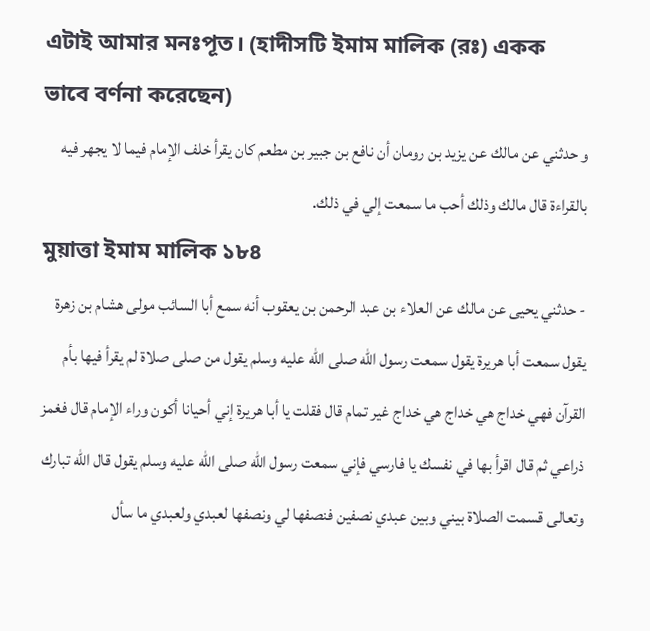এটাই আমার মনঃপূত। (হাদীসটি ইমাম মালিক (রঃ) একক ভাবে বর্ণনা করেছেন)
و حدثني عن مالك عن يزيد بن رومان أن نافع بن جبير بن مطعم كان يقرأ خلف الإمام فيما لا يجهر فيه بالقراءة قال مالك وذلك أحب ما سمعت إلي في ذلك.
মুয়াত্তা ইমাম মালিক ১৮৪
- حدثني يحيى عن مالك عن العلاء بن عبد الرحمن بن يعقوب أنه سمع أبا السائب مولى هشام بن زهرة يقول سمعت أبا هريرة يقول سمعت رسول الله صلى الله عليه وسلم يقول من صلى صلاة لم يقرأ فيها بأم القرآن فهي خداج هي خداج هي خداج غير تمام قال فقلت يا أبا هريرة إني أحيانا أكون وراء الإمام قال فغمز ذراعي ثم قال اقرأ بها في نفسك يا فارسي فإني سمعت رسول الله صلى الله عليه وسلم يقول قال الله تبارك وتعالى قسمت الصلاة بيني وبين عبدي نصفين فنصفها لي ونصفها لعبدي ولعبدي ما سأل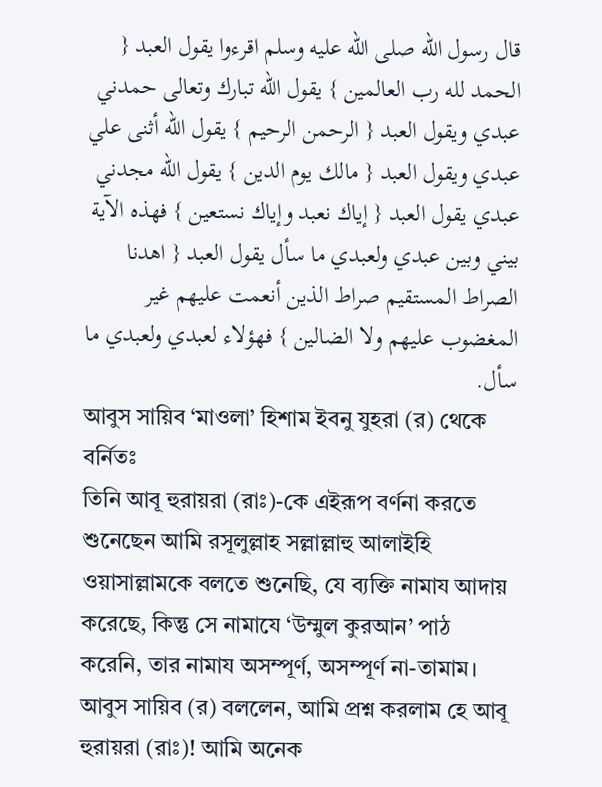قال رسول الله صلى الله عليه وسلم اقرءوا يقول العبد { الحمد لله رب العالمين } يقول الله تبارك وتعالى حمدني عبدي ويقول العبد { الرحمن الرحيم } يقول الله أثنى علي عبدي ويقول العبد { مالك يوم الدين } يقول الله مجدني عبدي يقول العبد { إياك نعبد وإياك نستعين } فهذه الآية بيني وبين عبدي ولعبدي ما سأل يقول العبد { اهدنا الصراط المستقيم صراط الذين أنعمت عليهم غير المغضوب عليهم ولا الضالين } فهؤلاء لعبدي ولعبدي ما سأل.
আবুস সায়িব ‘মাওলা’ হিশাম ইবনু যুহরা (র) থেকে বর্নিতঃ
তিনি আবূ হুরায়রা (রাঃ)-কে এইরূপ বর্ণনা করতে শুনেছেন আমি রসূলুল্লাহ সল্লাল্লাহু আলাইহি ওয়াসাল্লামকে বলতে শুনেছি, যে ব্যক্তি নামায আদায় করেছে, কিন্তু সে নামাযে ‘উম্মুল কুরআন’ পাঠ করেনি, তার নামায অসম্পূর্ণ, অসম্পূর্ণ না-তামাম। আবুস সায়িব (র) বললেন, আমি প্রশ্ন করলাম হে আবূ হুরায়রা (রাঃ)! আমি অনেক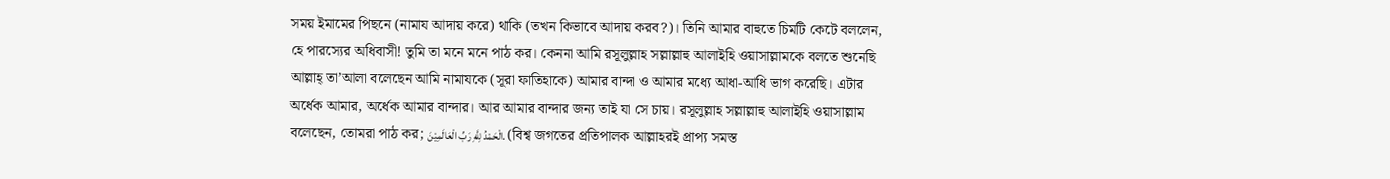সময় ইমামের পিছনে (নামায আদায় করে) থাকি (তখন কিভাবে আদায় করব?)। তিনি আমার বাহুতে চিমটি কেটে বললেন, হে পারস্যের অধিবাসী! তুমি তা মনে মনে পাঠ কর। কেননা আমি রসূলুল্লাহ সল্লাল্লাহু আলাইহি ওয়াসাল্লামকে বলতে শুনেছি আল্লাহ্ তা’আলা বলেছেন আমি নামাযকে (সূরা ফাতিহাকে) আমার বান্দা ও আমার মধ্যে আধা-আধি ভাগ করেছি। এটার অর্ধেক আমার, অর্ধেক আমার বান্দার। আর আমার বান্দার জন্য তাই যা সে চায়। রসূলুল্লাহ সল্লাল্লাহু আলাইহি ওয়াসাল্লাম বলেছেন, তোমরা পাঠ কর; الْحَمْدُ لِلَّهِ رَبِّ الْعَالَمِيْنَ. (বিশ্ব জগতের প্রতিপালক আল্লাহরই প্রাপ্য সমস্ত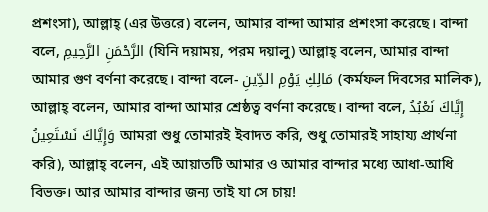প্রশংসা), আল্লাহ্ (এর উত্তরে) বলেন, আমার বান্দা আমার প্রশংসা করেছে। বান্দা বলে, الرَّحْمَنِ الرَّحِيمِ (যিনি দয়াময়, পরম দয়ালু) আল্লাহ্ বলেন, আমার বান্দা আমার গুণ বর্ণনা করেছে। বান্দা বলে- مَالِكِ يَوْمِ الدِّينِ (কর্মফল দিবসের মালিক), আল্লাহ্ বলেন, আমার বান্দা আমার শ্রেষ্ঠত্ব বর্ণনা করেছে। বান্দা বলে, إِيَّاكَ نَعْبُدُ وَإِيَّاكَ نَسْتَعِينُ আমরা শুধু তোমারই ইবাদত করি, শুধু তোমারই সাহায্য প্রার্থনা করি), আল্লাহ্ বলেন, এই আয়াতটি আমার ও আমার বান্দার মধ্যে আধা-আধি বিভক্ত। আর আমার বান্দার জন্য তাই যা সে চায়!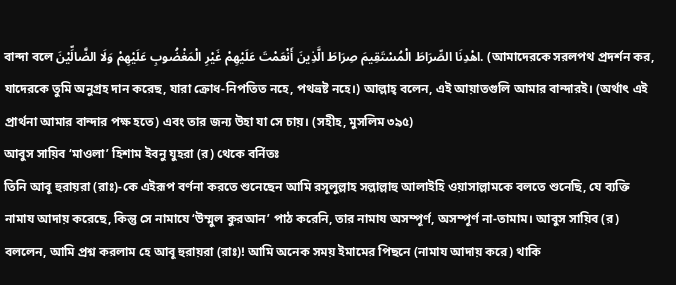বান্দা বলে اهْدِنَا الصِّرَاطَ الْمُسْتَقِيمَ صِرَاطَ الَّذِينَ أَنْعَمْتَ عَلَيْهِمْ غَيْرِ الْمَغْضُوبِ عَلَيْهِمْ وَلَا الضَّالِّيْنَ. (আমাদেরকে সরলপথ প্রদর্শন কর, যাদেরকে তুমি অনুগ্রহ দান করেছ, যারা ক্রোধ-নিপতিত নহে, পথভ্রষ্ট নহে।) আল্লাহ্ বলেন, এই আয়াতগুলি আমার বান্দারই। (অর্থাৎ এই প্রার্থনা আমার বান্দার পক্ষ হতে) এবং তার জন্য উহা যা সে চায়। (সহীহ, মুসলিম ৩৯৫)
আবুস সায়িব ‘মাওলা’ হিশাম ইবনু যুহরা (র) থেকে বর্নিতঃ
তিনি আবূ হুরায়রা (রাঃ)-কে এইরূপ বর্ণনা করতে শুনেছেন আমি রসূলুল্লাহ সল্লাল্লাহু আলাইহি ওয়াসাল্লামকে বলতে শুনেছি, যে ব্যক্তি নামায আদায় করেছে, কিন্তু সে নামাযে ‘উম্মুল কুরআন’ পাঠ করেনি, তার নামায অসম্পূর্ণ, অসম্পূর্ণ না-তামাম। আবুস সায়িব (র) বললেন, আমি প্রশ্ন করলাম হে আবূ হুরায়রা (রাঃ)! আমি অনেক সময় ইমামের পিছনে (নামায আদায় করে) থাকি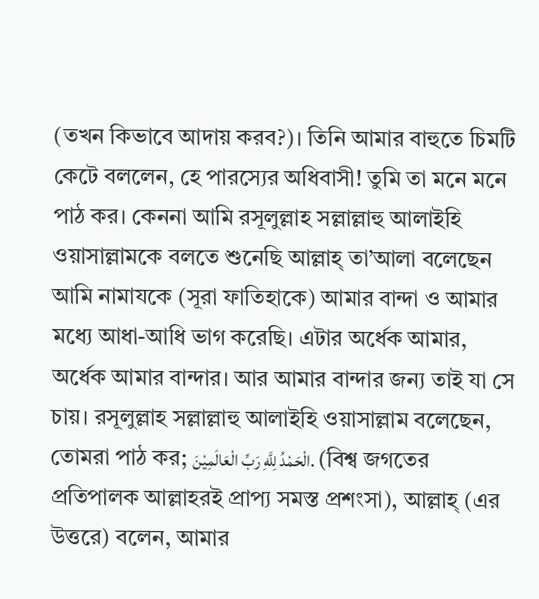(তখন কিভাবে আদায় করব?)। তিনি আমার বাহুতে চিমটি কেটে বললেন, হে পারস্যের অধিবাসী! তুমি তা মনে মনে পাঠ কর। কেননা আমি রসূলুল্লাহ সল্লাল্লাহু আলাইহি ওয়াসাল্লামকে বলতে শুনেছি আল্লাহ্ তা’আলা বলেছেন আমি নামাযকে (সূরা ফাতিহাকে) আমার বান্দা ও আমার মধ্যে আধা-আধি ভাগ করেছি। এটার অর্ধেক আমার, অর্ধেক আমার বান্দার। আর আমার বান্দার জন্য তাই যা সে চায়। রসূলুল্লাহ সল্লাল্লাহু আলাইহি ওয়াসাল্লাম বলেছেন, তোমরা পাঠ কর; الْحَمْدُ لِلَّهِ رَبِّ الْعَالَمِيْنَ. (বিশ্ব জগতের প্রতিপালক আল্লাহরই প্রাপ্য সমস্ত প্রশংসা), আল্লাহ্ (এর উত্তরে) বলেন, আমার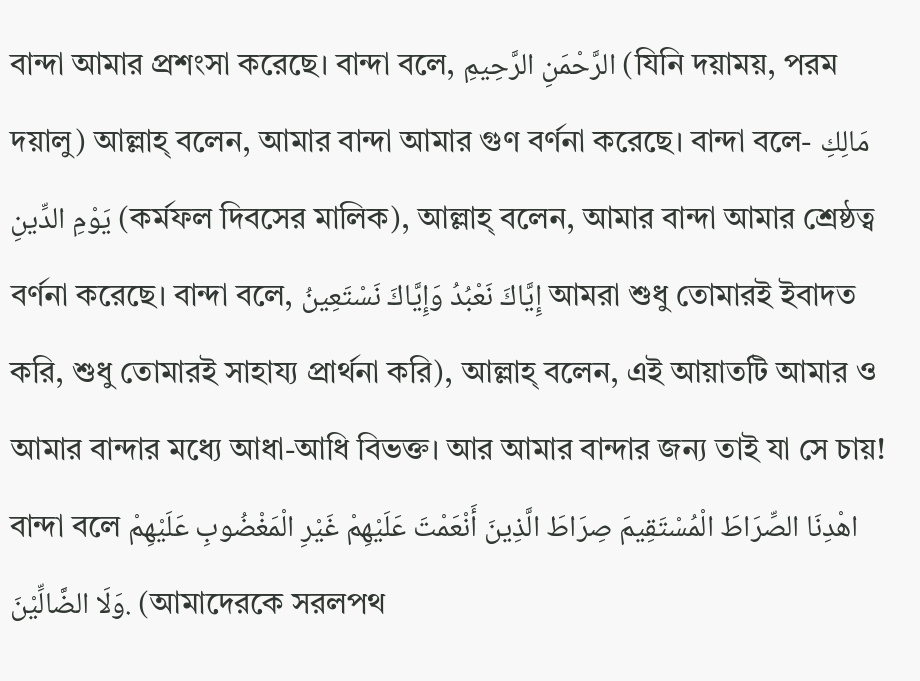বান্দা আমার প্রশংসা করেছে। বান্দা বলে, الرَّحْمَنِ الرَّحِيمِ (যিনি দয়াময়, পরম দয়ালু) আল্লাহ্ বলেন, আমার বান্দা আমার গুণ বর্ণনা করেছে। বান্দা বলে- مَالِكِ يَوْمِ الدِّينِ (কর্মফল দিবসের মালিক), আল্লাহ্ বলেন, আমার বান্দা আমার শ্রেষ্ঠত্ব বর্ণনা করেছে। বান্দা বলে, إِيَّاكَ نَعْبُدُ وَإِيَّاكَ نَسْتَعِينُ আমরা শুধু তোমারই ইবাদত করি, শুধু তোমারই সাহায্য প্রার্থনা করি), আল্লাহ্ বলেন, এই আয়াতটি আমার ও আমার বান্দার মধ্যে আধা-আধি বিভক্ত। আর আমার বান্দার জন্য তাই যা সে চায়! বান্দা বলে اهْدِنَا الصِّرَاطَ الْمُسْتَقِيمَ صِرَاطَ الَّذِينَ أَنْعَمْتَ عَلَيْهِمْ غَيْرِ الْمَغْضُوبِ عَلَيْهِمْ وَلَا الضَّالِّيْنَ. (আমাদেরকে সরলপথ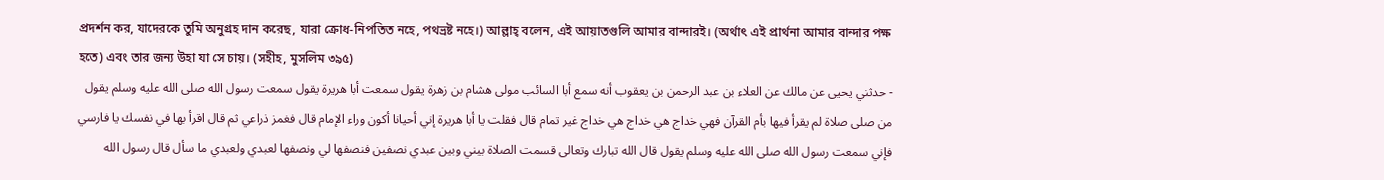প্রদর্শন কর, যাদেরকে তুমি অনুগ্রহ দান করেছ, যারা ক্রোধ-নিপতিত নহে, পথভ্রষ্ট নহে।) আল্লাহ্ বলেন, এই আয়াতগুলি আমার বান্দারই। (অর্থাৎ এই প্রার্থনা আমার বান্দার পক্ষ হতে) এবং তার জন্য উহা যা সে চায়। (সহীহ, মুসলিম ৩৯৫)
- حدثني يحيى عن مالك عن العلاء بن عبد الرحمن بن يعقوب أنه سمع أبا السائب مولى هشام بن زهرة يقول سمعت أبا هريرة يقول سمعت رسول الله صلى الله عليه وسلم يقول من صلى صلاة لم يقرأ فيها بأم القرآن فهي خداج هي خداج هي خداج غير تمام قال فقلت يا أبا هريرة إني أحيانا أكون وراء الإمام قال فغمز ذراعي ثم قال اقرأ بها في نفسك يا فارسي فإني سمعت رسول الله صلى الله عليه وسلم يقول قال الله تبارك وتعالى قسمت الصلاة بيني وبين عبدي نصفين فنصفها لي ونصفها لعبدي ولعبدي ما سأل قال رسول الله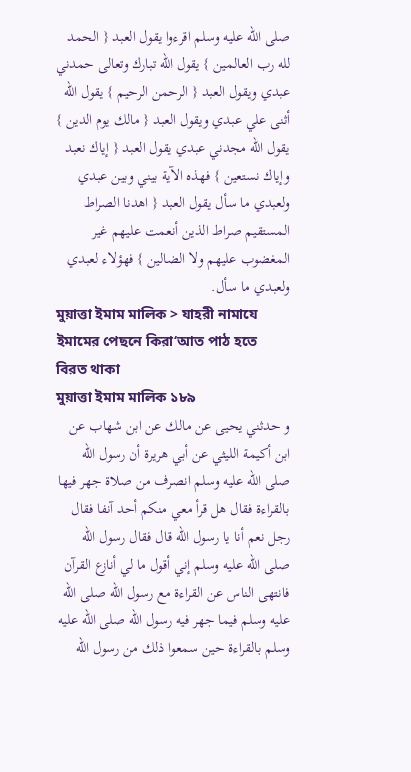صلى الله عليه وسلم اقرءوا يقول العبد { الحمد لله رب العالمين } يقول الله تبارك وتعالى حمدني عبدي ويقول العبد { الرحمن الرحيم } يقول الله أثنى علي عبدي ويقول العبد { مالك يوم الدين } يقول الله مجدني عبدي يقول العبد { إياك نعبد وإياك نستعين } فهذه الآية بيني وبين عبدي ولعبدي ما سأل يقول العبد { اهدنا الصراط المستقيم صراط الذين أنعمت عليهم غير المغضوب عليهم ولا الضالين } فهؤلاء لعبدي ولعبدي ما سأل.
মুয়াত্তা ইমাম মালিক > যাহরী নামাযে ইমামের পেছনে কিরা‘আত পাঠ হতে বিরত থাকা
মুয়াত্তা ইমাম মালিক ১৮৯
و حدثني يحيى عن مالك عن ابن شهاب عن ابن أكيمة الليثي عن أبي هريرة أن رسول الله صلى الله عليه وسلم انصرف من صلاة جهر فيها بالقراءة فقال هل قرأ معي منكم أحد آنفا فقال رجل نعم أنا يا رسول الله قال فقال رسول الله صلى الله عليه وسلم إني أقول ما لي أنازع القرآن فانتهى الناس عن القراءة مع رسول الله صلى الله عليه وسلم فيما جهر فيه رسول الله صلى الله عليه وسلم بالقراءة حين سمعوا ذلك من رسول الله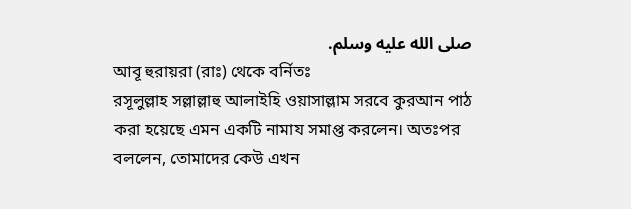صلى الله عليه وسلم.
আবূ হুরায়রা (রাঃ) থেকে বর্নিতঃ
রসূলুল্লাহ সল্লাল্লাহু আলাইহি ওয়াসাল্লাম সরবে কুরআন পাঠ করা হয়েছে এমন একটি নামায সমাপ্ত করলেন। অতঃপর বললেন, তোমাদের কেউ এখন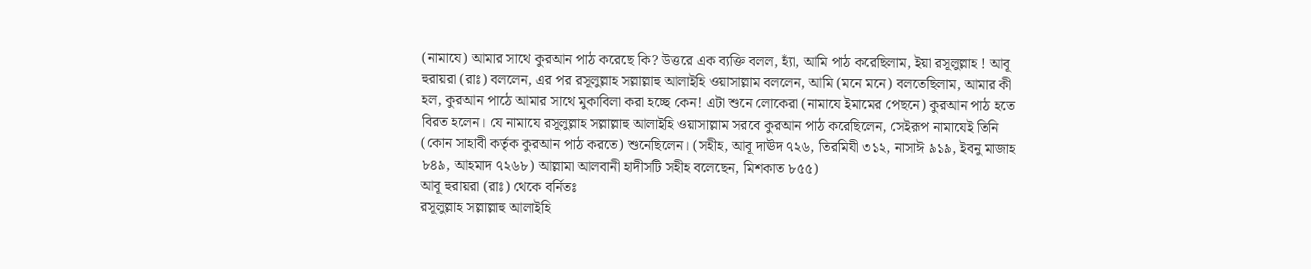(নামাযে) আমার সাথে কুরআন পাঠ করেছে কি? উত্তরে এক ব্যক্তি বলল, হ্যাঁ, আমি পাঠ করেছিলাম, ইয়া রসূলুল্লাহ ! আবূ হুরায়রা (রাঃ) বললেন, এর পর রসূলুল্লাহ সল্লাল্লাহু আলাইহি ওয়াসাল্লাম বললেন, আমি (মনে মনে) বলতেছিলাম, আমার কী হল, কুরআন পাঠে আমার সাথে মুকাবিলা করা হচ্ছে কেন! এটা শুনে লোকেরা (নামাযে ইমামের পেছনে) কুরআন পাঠ হতে বিরত হলেন। যে নামাযে রসূলুল্লাহ সল্লাল্লাহু আলাইহি ওয়াসাল্লাম সরবে কুরআন পাঠ করেছিলেন, সেইরূপ নামাযেই তিনি (কোন সাহাবী কর্তৃক কুরআন পাঠ করতে) শুনেছিলেন। (সহীহ, আবূ দাঊদ ৭২৬, তিরমিযী ৩১২, নাসাঈ ৯১৯, ইবনু মাজাহ ৮৪৯, আহমাদ ৭২৬৮) আল্লামা আলবানী হাদীসটি সহীহ বলেছেন, মিশকাত ৮৫৫)
আবূ হুরায়রা (রাঃ) থেকে বর্নিতঃ
রসূলুল্লাহ সল্লাল্লাহু আলাইহি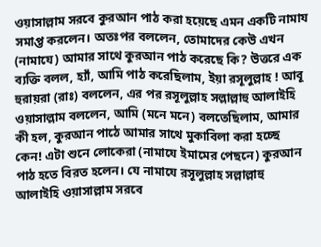ওয়াসাল্লাম সরবে কুরআন পাঠ করা হয়েছে এমন একটি নামায সমাপ্ত করলেন। অতঃপর বললেন, তোমাদের কেউ এখন (নামাযে) আমার সাথে কুরআন পাঠ করেছে কি? উত্তরে এক ব্যক্তি বলল, হ্যাঁ, আমি পাঠ করেছিলাম, ইয়া রসূলুল্লাহ ! আবূ হুরায়রা (রাঃ) বললেন, এর পর রসূলুল্লাহ সল্লাল্লাহু আলাইহি ওয়াসাল্লাম বললেন, আমি (মনে মনে) বলতেছিলাম, আমার কী হল, কুরআন পাঠে আমার সাথে মুকাবিলা করা হচ্ছে কেন! এটা শুনে লোকেরা (নামাযে ইমামের পেছনে) কুরআন পাঠ হতে বিরত হলেন। যে নামাযে রসূলুল্লাহ সল্লাল্লাহু আলাইহি ওয়াসাল্লাম সরবে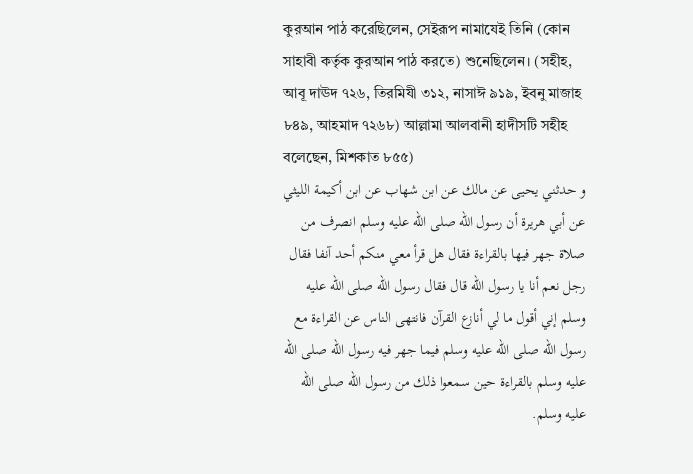কুরআন পাঠ করেছিলেন, সেইরূপ নামাযেই তিনি (কোন সাহাবী কর্তৃক কুরআন পাঠ করতে) শুনেছিলেন। (সহীহ, আবূ দাঊদ ৭২৬, তিরমিযী ৩১২, নাসাঈ ৯১৯, ইবনু মাজাহ ৮৪৯, আহমাদ ৭২৬৮) আল্লামা আলবানী হাদীসটি সহীহ বলেছেন, মিশকাত ৮৫৫)
و حدثني يحيى عن مالك عن ابن شهاب عن ابن أكيمة الليثي عن أبي هريرة أن رسول الله صلى الله عليه وسلم انصرف من صلاة جهر فيها بالقراءة فقال هل قرأ معي منكم أحد آنفا فقال رجل نعم أنا يا رسول الله قال فقال رسول الله صلى الله عليه وسلم إني أقول ما لي أنازع القرآن فانتهى الناس عن القراءة مع رسول الله صلى الله عليه وسلم فيما جهر فيه رسول الله صلى الله عليه وسلم بالقراءة حين سمعوا ذلك من رسول الله صلى الله عليه وسلم.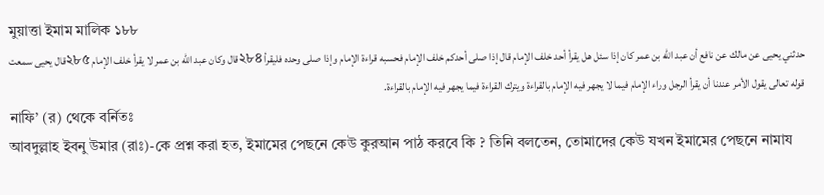মুয়াত্তা ইমাম মালিক ১৮৮
حدثني يحيى عن مالك عن نافع أن عبد الله بن عمر كان إذا سئل هل يقرأ أحد خلف الإمام قال إذا صلى أحدكم خلف الإمام فحسبه قراءة الإمام وإذا صلى وحده فليقرأ ২৮৪قال وكان عبد الله بن عمر لا يقرأ خلف الإمام ২৮৫قال يحيى سمعت قوله تعالى يقول الأمر عندنا أن يقرأ الرجل وراء الإمام فيما لا يجهر فيه الإمام بالقراءة ويترك القراءة فيما يجهر فيه الإمام بالقراءة.
নাফি’ (র) থেকে বর্নিতঃ
আবদুল্লাহ ইবনু উমার (রাঃ)-কে প্রশ্ন করা হত, ইমামের পেছনে কেউ কুরআন পাঠ করবে কি ? তিনি বলতেন, তোমাদের কেউ যখন ইমামের পেছনে নামায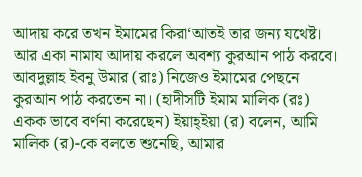আদায় করে তখন ইমামের কিরা‘আতই তার জন্য যথেষ্ট। আর একা নামায আদায় করলে অবশ্য কুরআন পাঠ করবে। আবদুল্লাহ ইবনু উমার (রাঃ) নিজেও ইমামের পেছনে কুরআন পাঠ করতেন না। (হাদীসটি ইমাম মালিক (রঃ) একক ভাবে বর্ণনা করেছেন) ইয়াহ্ইয়া (র) বলেন, আমি মালিক (র)-কে বলতে শুনেছি, আমার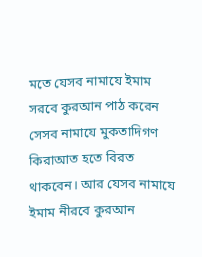মতে যেসব নামাযে ইমাম সরবে কুরআন পাঠ করেন সেসব নামাযে মুকতাদিগণ কিরাআত হতে বিরত থাকবেন। আর যেসব নামাযে ইমাম নীরবে কুরআন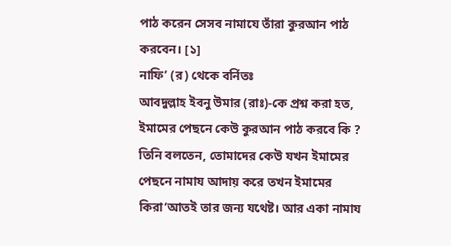পাঠ করেন সেসব নামাযে তাঁরা কুরআন পাঠ করবেন। [১]
নাফি’ (র) থেকে বর্নিতঃ
আবদুল্লাহ ইবনু উমার (রাঃ)-কে প্রশ্ন করা হত, ইমামের পেছনে কেউ কুরআন পাঠ করবে কি ? তিনি বলতেন, তোমাদের কেউ যখন ইমামের পেছনে নামায আদায় করে তখন ইমামের কিরা‘আতই তার জন্য যথেষ্ট। আর একা নামায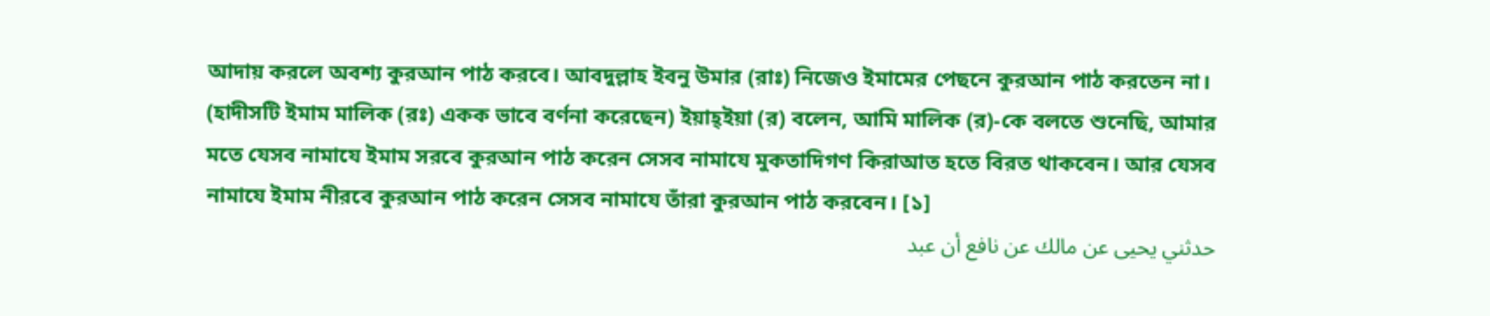আদায় করলে অবশ্য কুরআন পাঠ করবে। আবদুল্লাহ ইবনু উমার (রাঃ) নিজেও ইমামের পেছনে কুরআন পাঠ করতেন না। (হাদীসটি ইমাম মালিক (রঃ) একক ভাবে বর্ণনা করেছেন) ইয়াহ্ইয়া (র) বলেন, আমি মালিক (র)-কে বলতে শুনেছি, আমার মতে যেসব নামাযে ইমাম সরবে কুরআন পাঠ করেন সেসব নামাযে মুকতাদিগণ কিরাআত হতে বিরত থাকবেন। আর যেসব নামাযে ইমাম নীরবে কুরআন পাঠ করেন সেসব নামাযে তাঁরা কুরআন পাঠ করবেন। [১]
حدثني يحيى عن مالك عن نافع أن عبد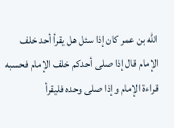الله بن عمر كان إذا سئل هل يقرأ أحد خلف الإمام قال إذا صلى أحدكم خلف الإمام فحسبه قراءة الإمام وإذا صلى وحده فليقرأ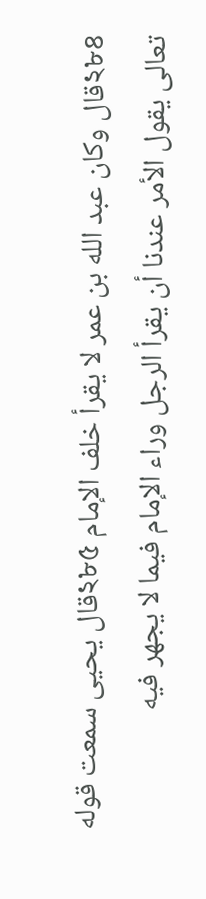২৮৪قال وكان عبد الله بن عمر لا يقرأ خلف الإمام ২৮৫قال يحيى سمعت قوله تعالى يقول الأمر عندنا أن يقرأ الرجل وراء الإمام فيما لا يجهر فيه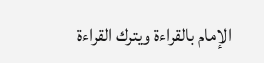الإمام بالقراءة ويترك القراءة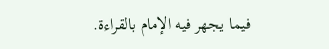فيما يجهر فيه الإمام بالقراءة.